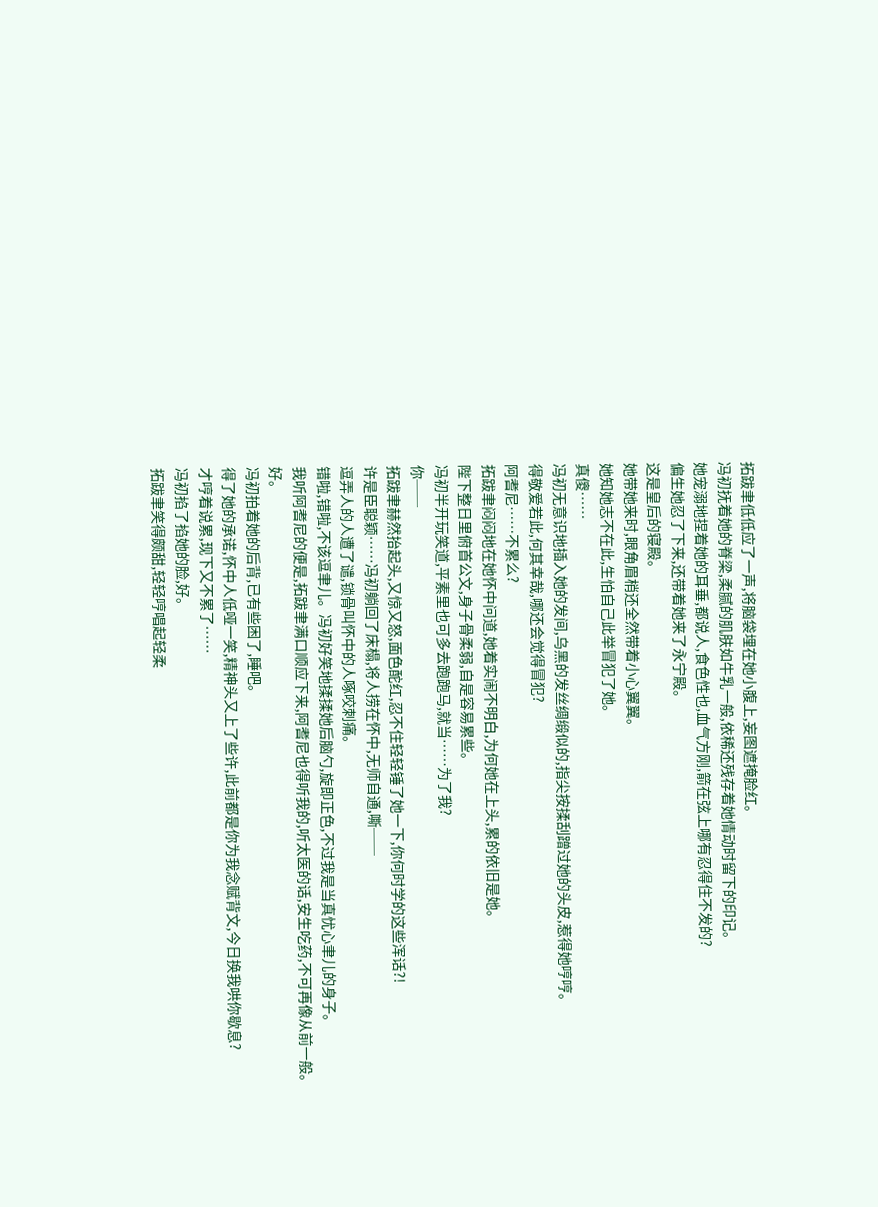拓跋聿低低应了一声,将脑袋埋在她小腹上,妄图遮掩脸红。
冯初抚着她的脊梁,柔腻的肌肤如牛乳一般,依稀还残存着她情动时留下的印记。
她宠溺地捏着她的耳垂,都说人,食色性也,血气方刚,箭在弦上哪有忍得住不发的?
偏生她忍了下来,还带着她来了永宁殿。
这是皇后的寝殿。
她带她来时,眼角眉梢还全然带着小心翼翼。
她知她志不在此,生怕自己此举冒犯了她。
真傻……
冯初无意识地插入她的发间,乌黑的发丝绸缎似的,指尖按揉刮蹭过她的头皮,惹得她哼哼。
得敬爱若此,何其幸哉,哪还会觉得冒犯?
阿耆尼……不累么?
拓跋聿闷闷地在她怀中问道,她着实闹不明白,为何她在上头,累的依旧是她。
陛下整日里俯首公文,身子骨柔弱,自是容易累些。
冯初半开玩笑道,平素里也可多去跑跑马,就当……为了我?
你──
拓跋聿赫然抬起头,又惊又怒,面色酡红,忍不住轻轻锤了她一下,你何时学的这些浑话?!
许是臣聪颖……冯初躺回了床榻,将人捞在怀中,无师自通,嘶──
逗弄人的人遭了谴,锁骨叫怀中的人啄咬刺痛。
错啦,错啦,不该逗聿儿。冯初好笑地揉揉她后脑勺,旋即正色,不过我是当真忧心聿儿的身子。
我听阿耆尼的便是,拓跋聿满口顺应下来,阿耆尼也得听我的,听太医的话,安生吃药,不可再像从前一般。
好。
冯初拍着她的后背,已有些困了,睡吧。
得了她的承诺,怀中人低哑一笑,精神头又上了些许,此前都是你为我念赋背文,今日换我哄你歇息?
才哼着说累,现下又不累了……
冯初掐了掐她的脸,好。
拓跋聿笑得颇甜,轻轻哼唱起轻柔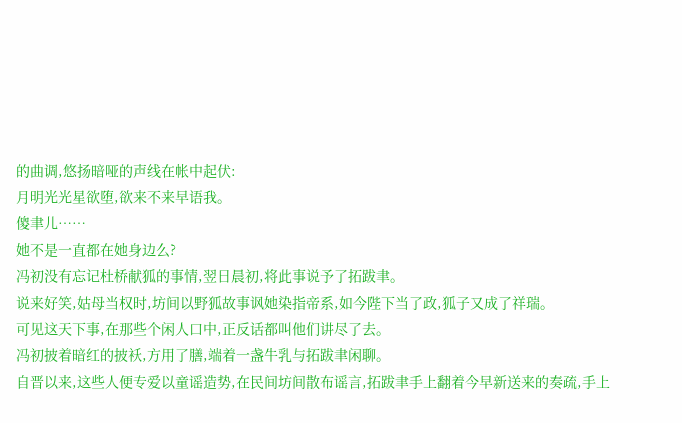的曲调,悠扬暗哑的声线在帐中起伏:
月明光光星欲堕,欲来不来早语我。
傻聿儿……
她不是一直都在她身边么?
冯初没有忘记杜桥献狐的事情,翌日晨初,将此事说予了拓跋聿。
说来好笑,姑母当权时,坊间以野狐故事讽她染指帝系,如今陛下当了政,狐子又成了祥瑞。
可见这天下事,在那些个闲人口中,正反话都叫他们讲尽了去。
冯初披着暗红的披袄,方用了膳,端着一盏牛乳与拓跋聿闲聊。
自晋以来,这些人便专爱以童谣造势,在民间坊间散布谣言,拓跋聿手上翻着今早新送来的奏疏,手上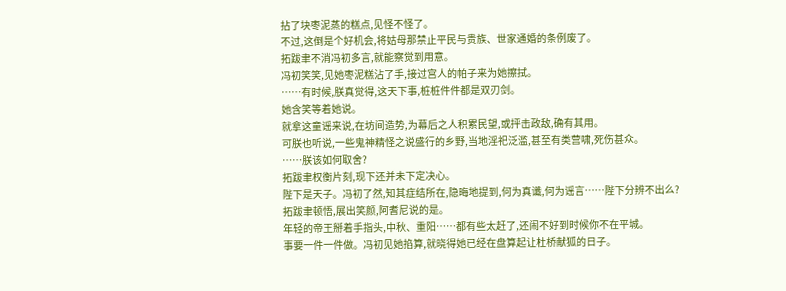拈了块枣泥蒸的糕点,见怪不怪了。
不过,这倒是个好机会,将姑母那禁止平民与贵族、世家通婚的条例废了。
拓跋聿不消冯初多言,就能察觉到用意。
冯初笑笑,见她枣泥糕沾了手,接过宫人的帕子来为她擦拭。
……有时候,朕真觉得,这天下事,桩桩件件都是双刃剑。
她含笑等着她说。
就拿这童谣来说,在坊间造势,为幕后之人积累民望,或抨击政敌,确有其用。
可朕也听说,一些鬼神精怪之说盛行的乡野,当地淫祀泛滥,甚至有类营啸,死伤甚众。
……朕该如何取舍?
拓跋聿权衡片刻,现下还并未下定决心。
陛下是天子。冯初了然,知其症结所在,隐晦地提到,何为真谶,何为谣言……陛下分辨不出么?
拓跋聿顿悟,展出笑颜,阿耆尼说的是。
年轻的帝王掰着手指头,中秋、重阳……都有些太赶了,还闹不好到时候你不在平城。
事要一件一件做。冯初见她掐算,就晓得她已经在盘算起让杜桥献狐的日子。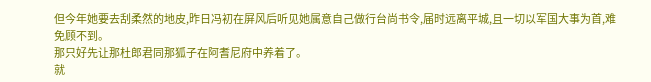但今年她要去刮柔然的地皮,昨日冯初在屏风后听见她属意自己做行台尚书令,届时远离平城,且一切以军国大事为首,难免顾不到。
那只好先让那杜郎君同那狐子在阿耆尼府中养着了。
就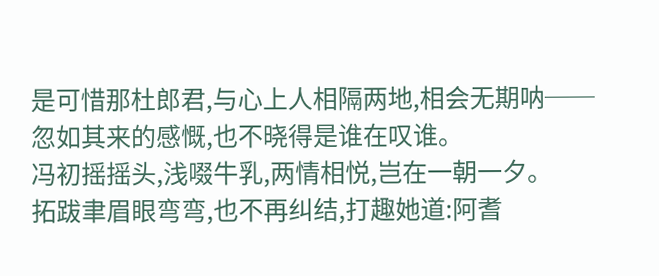是可惜那杜郎君,与心上人相隔两地,相会无期呐──
忽如其来的感慨,也不晓得是谁在叹谁。
冯初摇摇头,浅啜牛乳,两情相悦,岂在一朝一夕。
拓跋聿眉眼弯弯,也不再纠结,打趣她道:阿耆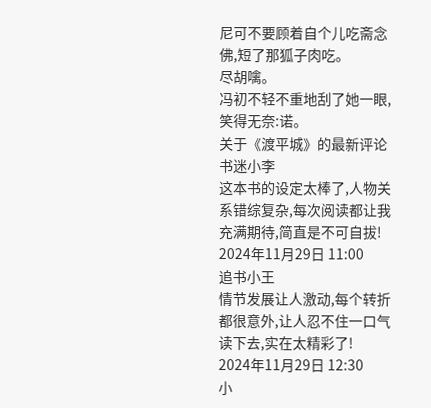尼可不要顾着自个儿吃斋念佛,短了那狐子肉吃。
尽胡噙。
冯初不轻不重地刮了她一眼,笑得无奈:诺。
关于《渡平城》的最新评论
书迷小李
这本书的设定太棒了,人物关系错综复杂,每次阅读都让我充满期待,简直是不可自拔!
2024年11月29日 11:00
追书小王
情节发展让人激动,每个转折都很意外,让人忍不住一口气读下去,实在太精彩了!
2024年11月29日 12:30
小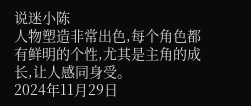说迷小陈
人物塑造非常出色,每个角色都有鲜明的个性,尤其是主角的成长,让人感同身受。
2024年11月29日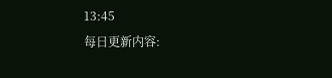13:45
每日更新内容: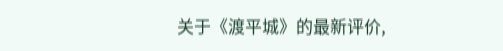关于《渡平城》的最新评价,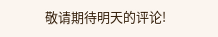敬请期待明天的评论!